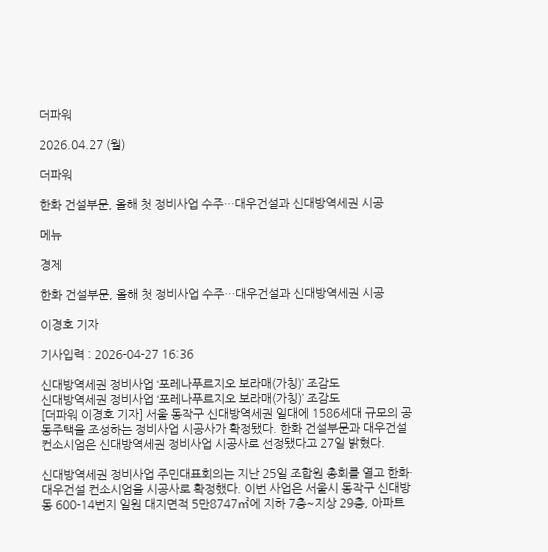더파워

2026.04.27 (월)

더파워

한화 건설부문, 올해 첫 정비사업 수주…대우건설과 신대방역세권 시공

메뉴

경제

한화 건설부문, 올해 첫 정비사업 수주…대우건설과 신대방역세권 시공

이경호 기자

기사입력 : 2026-04-27 16:36

신대방역세권 정비사업 ‘포레나푸르지오 보라매(가칭)’ 조감도
신대방역세권 정비사업 ‘포레나푸르지오 보라매(가칭)’ 조감도
[더파워 이경호 기자] 서울 동작구 신대방역세권 일대에 1586세대 규모의 공동주택을 조성하는 정비사업 시공사가 확정됐다. 한화 건설부문과 대우건설 컨소시엄은 신대방역세권 정비사업 시공사로 선정됐다고 27일 밝혔다.

신대방역세권 정비사업 주민대표회의는 지난 25일 조합원 총회를 열고 한화·대우건설 컨소시엄을 시공사로 확정했다. 이번 사업은 서울시 동작구 신대방동 600-14번지 일원 대지면적 5만8747㎡에 지하 7층~지상 29층, 아파트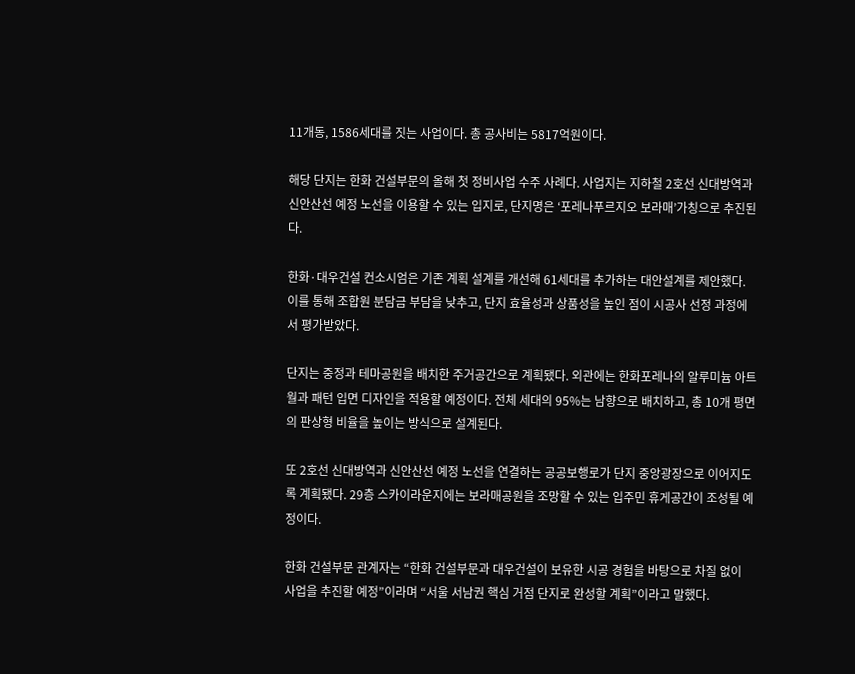11개동, 1586세대를 짓는 사업이다. 총 공사비는 5817억원이다.

해당 단지는 한화 건설부문의 올해 첫 정비사업 수주 사례다. 사업지는 지하철 2호선 신대방역과 신안산선 예정 노선을 이용할 수 있는 입지로, 단지명은 ‘포레나푸르지오 보라매’가칭으로 추진된다.

한화·대우건설 컨소시엄은 기존 계획 설계를 개선해 61세대를 추가하는 대안설계를 제안했다. 이를 통해 조합원 분담금 부담을 낮추고, 단지 효율성과 상품성을 높인 점이 시공사 선정 과정에서 평가받았다.

단지는 중정과 테마공원을 배치한 주거공간으로 계획됐다. 외관에는 한화포레나의 알루미늄 아트월과 패턴 입면 디자인을 적용할 예정이다. 전체 세대의 95%는 남향으로 배치하고, 총 10개 평면의 판상형 비율을 높이는 방식으로 설계된다.

또 2호선 신대방역과 신안산선 예정 노선을 연결하는 공공보행로가 단지 중앙광장으로 이어지도록 계획됐다. 29층 스카이라운지에는 보라매공원을 조망할 수 있는 입주민 휴게공간이 조성될 예정이다.

한화 건설부문 관계자는 “한화 건설부문과 대우건설이 보유한 시공 경험을 바탕으로 차질 없이 사업을 추진할 예정”이라며 “서울 서남권 핵심 거점 단지로 완성할 계획”이라고 말했다.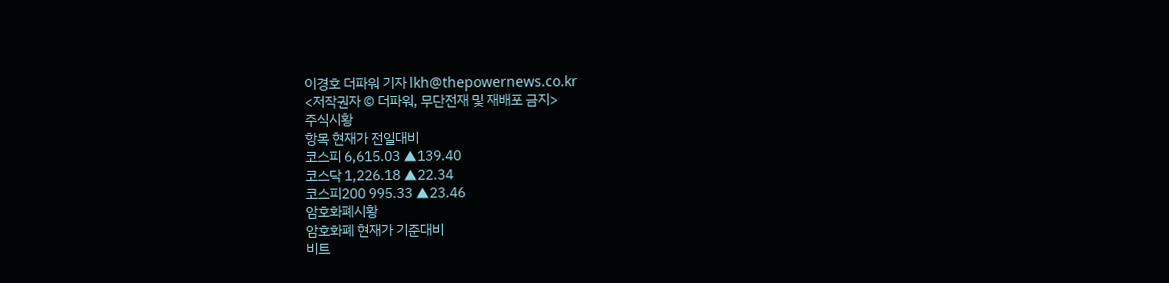이경호 더파워 기자 lkh@thepowernews.co.kr
<저작권자 © 더파워, 무단전재 및 재배포 금지>
주식시황
항목 현재가 전일대비
코스피 6,615.03 ▲139.40
코스닥 1,226.18 ▲22.34
코스피200 995.33 ▲23.46
암호화폐시황
암호화폐 현재가 기준대비
비트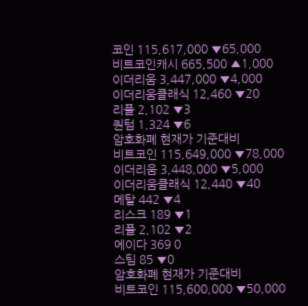코인 115,617,000 ▼65,000
비트코인캐시 665,500 ▲1,000
이더리움 3,447,000 ▼4,000
이더리움클래식 12,460 ▼20
리플 2,102 ▼3
퀀텀 1,324 ▼6
암호화폐 현재가 기준대비
비트코인 115,649,000 ▼78,000
이더리움 3,448,000 ▼5,000
이더리움클래식 12,440 ▼40
메탈 442 ▼4
리스크 189 ▼1
리플 2,102 ▼2
에이다 369 0
스팀 85 ▼0
암호화폐 현재가 기준대비
비트코인 115,600,000 ▼50,000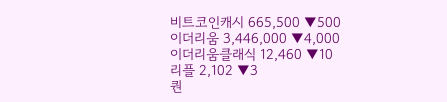비트코인캐시 665,500 ▼500
이더리움 3,446,000 ▼4,000
이더리움클래식 12,460 ▼10
리플 2,102 ▼3
퀀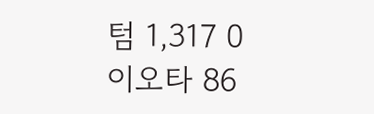텀 1,317 0
이오타 86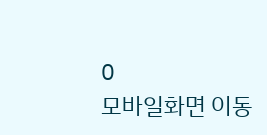0
모바일화면 이동